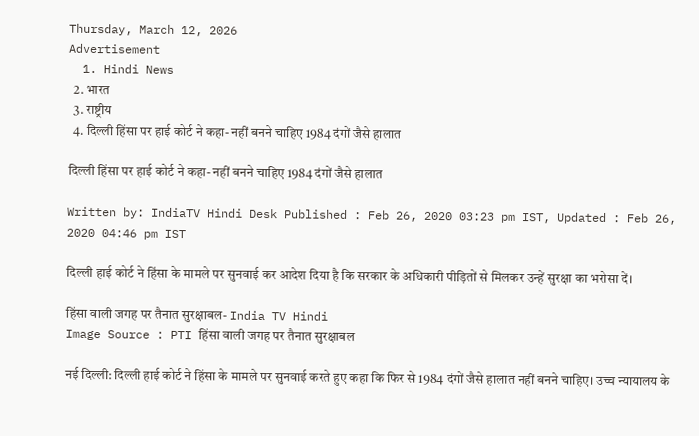Thursday, March 12, 2026
Advertisement
  1. Hindi News
  2. भारत
  3. राष्ट्रीय
  4. दिल्ली हिंसा पर हाई कोर्ट ने कहा- नहीं बनने चाहिए 1984 दंगों जैसे हालात

दिल्ली हिंसा पर हाई कोर्ट ने कहा- नहीं बनने चाहिए 1984 दंगों जैसे हालात

Written by: IndiaTV Hindi Desk Published : Feb 26, 2020 03:23 pm IST, Updated : Feb 26, 2020 04:46 pm IST

दिल्ली हाई कोर्ट ने हिंसा के मामले पर सुनवाई कर आदेश दिया है कि सरकार के अधिकारी पीड़ितों से मिलकर उन्हें सुरक्षा का भरोसा दें।

हिंसा वाली जगह पर तैनात सुरक्षाबल- India TV Hindi
Image Source : PTI हिंसा वाली जगह पर तैनात सुरक्षाबल

नई दिल्ली: दिल्ली हाई कोर्ट ने हिंसा के मामले पर सुनवाई करते हुए कहा कि फिर से 1984 दंगों जैसे हालात नहीं बनने चाहिए। उच्च न्यायालय के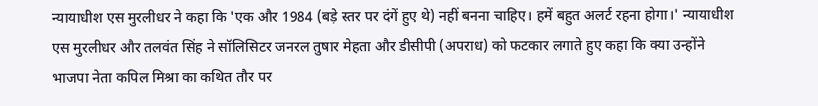न्यायाधीश एस मुरलीधर ने कहा कि 'एक और 1984 (बड़े स्तर पर दंगें हुए थे) नहीं बनना चाहिए। हमें बहुत अलर्ट रहना होगा।' न्यायाधीश एस मुरलीधर और तलवंत सिंह ने सॉलिसिटर जनरल तुषार मेहता और डीसीपी (अपराध) को फटकार लगाते हुए कहा कि क्या उन्होंने भाजपा नेता कपिल मिश्रा का कथित तौर पर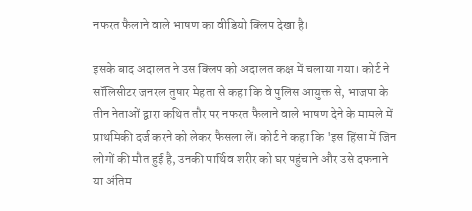नफरत फैलाने वाले भाषण का वीडियो क्लिप देखा है।

इसके बाद अदालत ने उस क्लिप को अदालत कक्ष में चलाया गया। कोर्ट ने सॉलिसीटर जनरल तुषार मेहता से कहा कि वे पुलिस आयुक्त से, भाजपा के तीन नेताओं द्वारा कथित तौर पर नफरत फैलाने वाले भाषण देने के मामले में प्राथमिकी दर्ज करने को लेकर फैसला लें। कोर्ट ने कहा कि 'इस हिंसा में जिन लोगों की मौत हुई है, उनकी पार्थिव शरीर को घर पहुंचाने और उसे दफनाने या अंतिम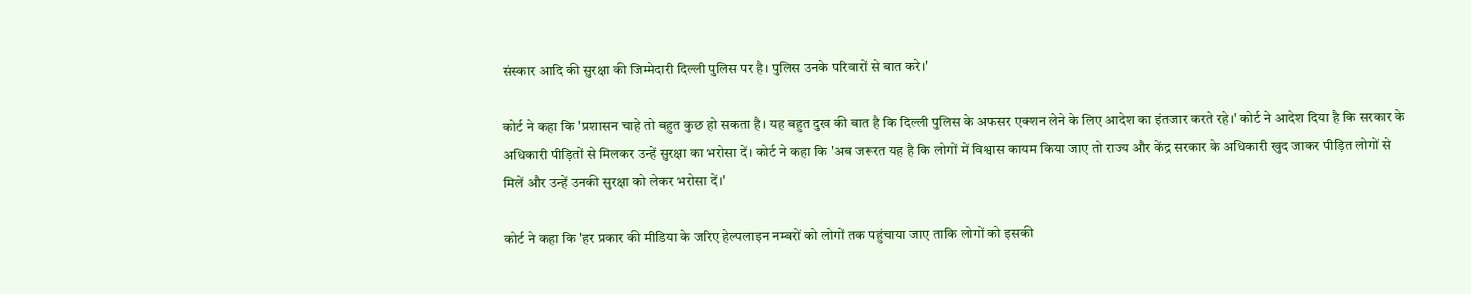संस्कार आदि की सुरक्षा की जिम्मेदारी दिल्ली पुलिस पर है। पुलिस उनके परिवारों से बात करे।'

कोर्ट ने कहा कि 'प्रशासन चाहे तो बहुत कुछ हो सकता है। यह बहुत दुख की बात है कि दिल्ली पुलिस के अफसर एक्शन लेने के लिए आदेश का इंतजार करते रहे।' कोर्ट ने आदेश दिया है कि सरकार के अधिकारी पीड़ितों से मिलकर उन्हें सुरक्षा का भरोसा दें। कोर्ट ने कहा कि 'अब जरूरत यह है कि लोगों में विश्वास कायम किया जाए तो राज्य और केंद्र सरकार के अधिकारी खुद जाकर पीड़ित लोगों से मिलें और उन्हें उनकी सुरक्षा को लेकर भरोसा दें।'

कोर्ट ने कहा कि 'हर प्रकार की मीडिया के जरिए हेल्पलाइन नम्बरों को लोगों तक पहुंचाया जाए ताकि लोगों को इसकी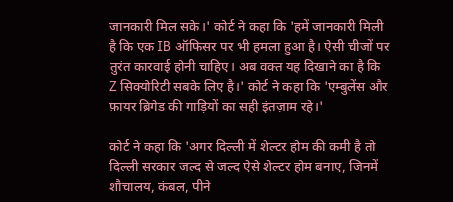जानकारी मिल सके।' कोर्ट ने कहा कि 'हमें जानकारी मिली है कि एक IB ऑफिसर पर भी हमला हुआ है। ऐसी चीजों पर तुरंत कारवाई होनी चाहिए। अब वक्त यह दिखाने का है कि Z सिक्योरिटी सबके लिए है।' कोर्ट ने कहा कि 'एम्बुलेंस और फ़ायर ब्रिगेड की गाड़ियों का सही इंतज़ाम रहे।'

कोर्ट ने कहा कि 'अगर दिल्ली में शेल्टर होम की कमी है तो दिल्ली सरकार जल्द से जल्द ऐसे शेल्टर होम बनाए, जिनमें शौचालय, कंबल, पीने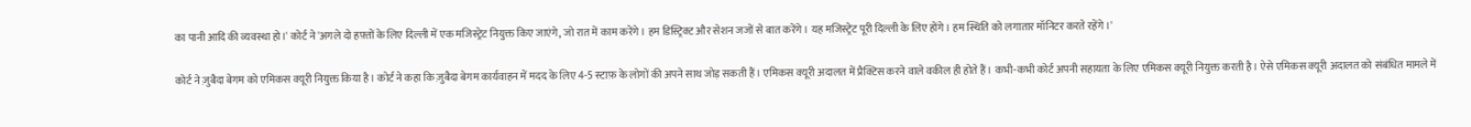का पानी आदि की व्यवस्था हो।' कोर्ट ने 'अगले दो हफ़्तों के लिए दिल्ली में एक मजिस्ट्रेट नियुक्त किए जाएंगे, जो रात में काम करेंगे। हम डिस्ट्रिक्ट और सेशन जजों से बात करेंगे। यह मजिस्ट्रेट पूरी दिल्ली के लिए होंगे। हम स्थिति को लगातार मॉनिटर करते रहेंगे।'

कोर्ट ने ज़ुबैदा बेगम को एमिकस क्यूरी नियुक्त किया है। कोर्ट ने कहा कि ज़ुबैदा बेगम कार्यवाहन में मदद के लिए 4-5 स्टाफ़ के लोगों की अपने साथ जोड़ सकती हैं। एमिकस क्यूरी अदालत में प्रैक्टिस करने वाले वकील ही होते हैं। कभी-कभी कोर्ट अपनी सहायता के लिए एमिकस क्यूरी नियुक्त करती है। ऐसे एमिकस क्यूरी अदालत को संबंधित मामले में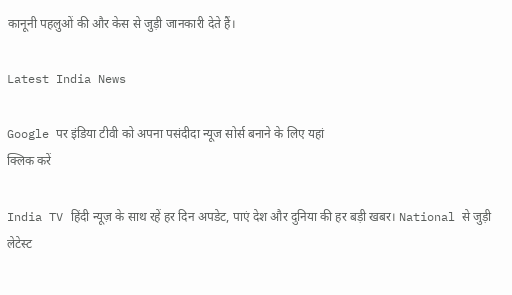कानूनी पहलुओं की और केस से जुड़ी जानकारी देते हैं।

Latest India News

Google पर इंडिया टीवी को अपना पसंदीदा न्यूज सोर्स बनाने के लिए यहां
क्लिक करें

India TV हिंदी न्यूज़ के साथ रहें हर दिन अपडेट, पाएं देश और दुनिया की हर बड़ी खबर। National से जुड़ी लेटेस्ट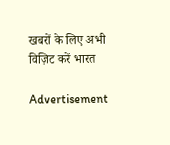खबरों के लिए अभी विज़िट करें भारत

Advertisement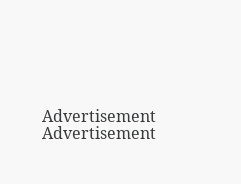Advertisement
Advertisement